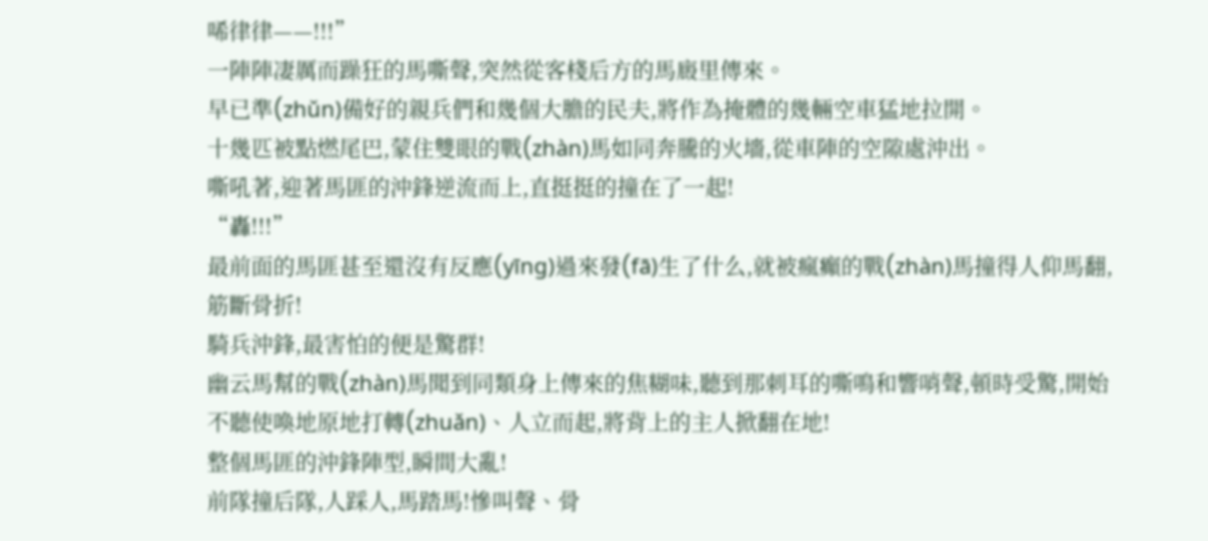唏律律——!!!”
一陣陣凄厲而躁狂的馬嘶聲,突然從客棧后方的馬廄里傳來。
早已準(zhǔn)備好的親兵們和幾個大膽的民夫,將作為掩體的幾輛空車猛地拉開。
十幾匹被點燃尾巴,蒙住雙眼的戰(zhàn)馬如同奔騰的火墻,從車陣的空隙處沖出。
嘶吼著,迎著馬匪的沖鋒逆流而上,直挺挺的撞在了一起!
“轟!!!”
最前面的馬匪甚至還沒有反應(yīng)過來發(fā)生了什么,就被瘋癲的戰(zhàn)馬撞得人仰馬翻,筋斷骨折!
騎兵沖鋒,最害怕的便是驚群!
幽云馬幫的戰(zhàn)馬聞到同類身上傳來的焦糊味,聽到那刺耳的嘶鳴和響哨聲,頓時受驚,開始不聽使喚地原地打轉(zhuǎn)、人立而起,將背上的主人掀翻在地!
整個馬匪的沖鋒陣型,瞬間大亂!
前隊撞后隊,人踩人,馬踏馬!慘叫聲、骨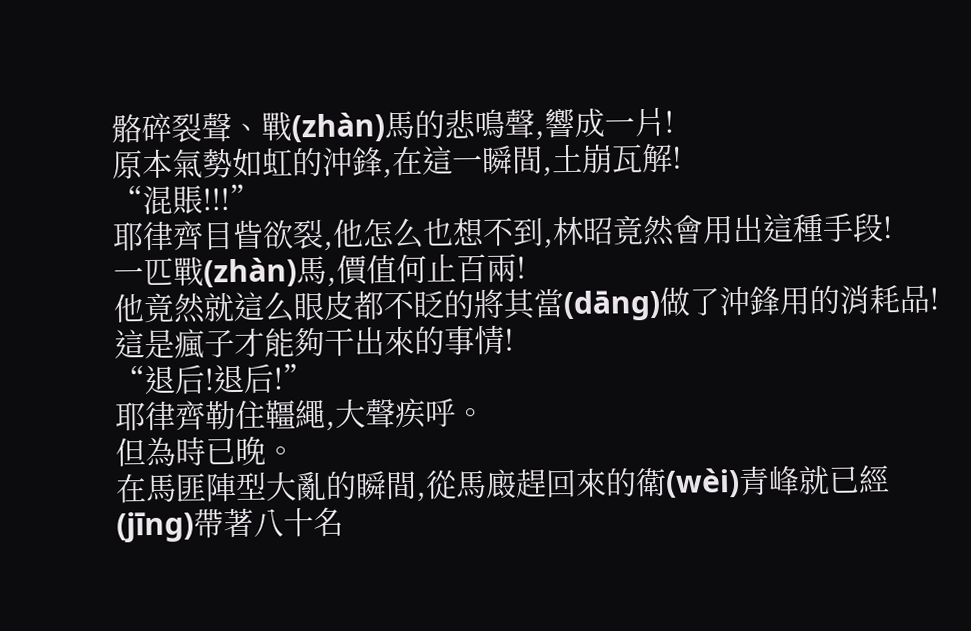骼碎裂聲、戰(zhàn)馬的悲鳴聲,響成一片!
原本氣勢如虹的沖鋒,在這一瞬間,土崩瓦解!
“混賬!!!”
耶律齊目眥欲裂,他怎么也想不到,林昭竟然會用出這種手段!
一匹戰(zhàn)馬,價值何止百兩!
他竟然就這么眼皮都不眨的將其當(dāng)做了沖鋒用的消耗品!
這是瘋子才能夠干出來的事情!
“退后!退后!”
耶律齊勒住韁繩,大聲疾呼。
但為時已晚。
在馬匪陣型大亂的瞬間,從馬廄趕回來的衛(wèi)青峰就已經(jīng)帶著八十名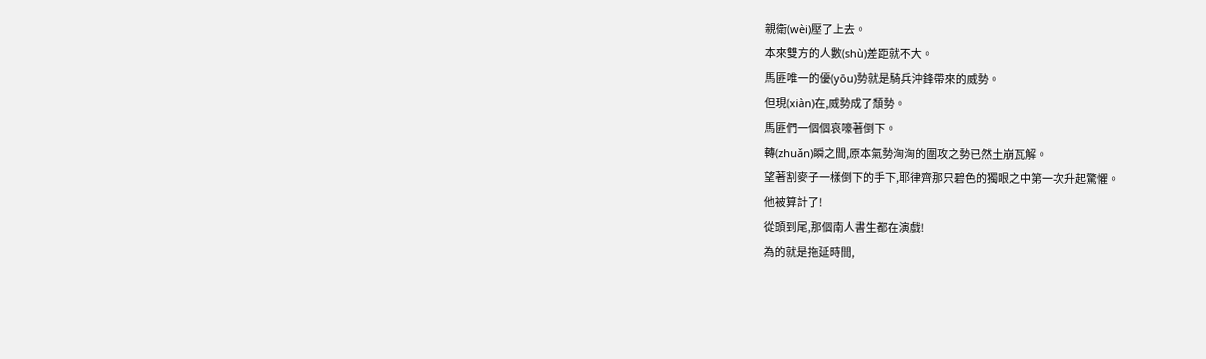親衛(wèi)壓了上去。
本來雙方的人數(shù)差距就不大。
馬匪唯一的優(yōu)勢就是騎兵沖鋒帶來的威勢。
但現(xiàn)在,威勢成了頹勢。
馬匪們一個個哀嚎著倒下。
轉(zhuǎn)瞬之間,原本氣勢洶洶的圍攻之勢已然土崩瓦解。
望著割麥子一樣倒下的手下,耶律齊那只碧色的獨眼之中第一次升起驚懼。
他被算計了!
從頭到尾,那個南人書生都在演戲!
為的就是拖延時間,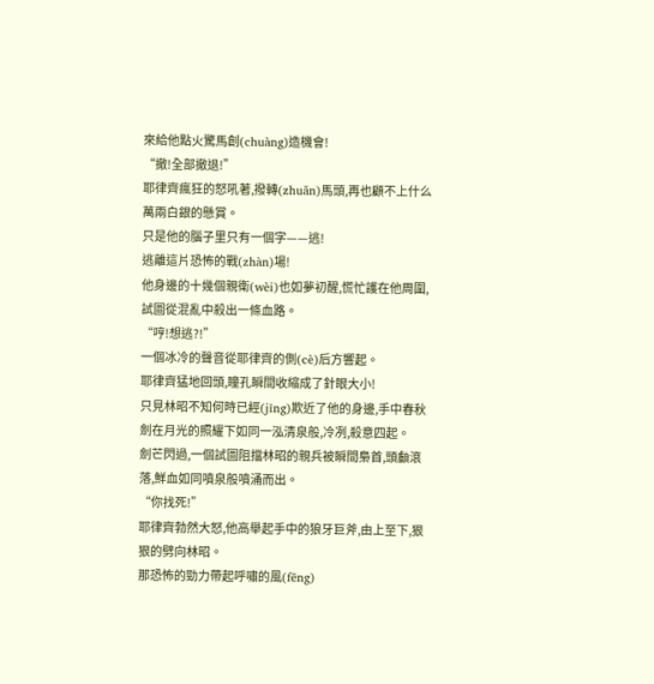來給他點火驚馬創(chuàng)造機會!
“撤!全部撤退!”
耶律齊瘋狂的怒吼著,撥轉(zhuǎn)馬頭,再也顧不上什么萬兩白銀的懸賞。
只是他的腦子里只有一個字——逃!
逃離這片恐怖的戰(zhàn)場!
他身邊的十幾個親衛(wèi)也如夢初醒,慌忙護在他周圍,試圖從混亂中殺出一條血路。
“哼!想逃?!”
一個冰冷的聲音從耶律齊的側(cè)后方響起。
耶律齊猛地回頭,瞳孔瞬間收縮成了針眼大小!
只見林昭不知何時已經(jīng)欺近了他的身邊,手中春秋劍在月光的照耀下如同一泓清泉般,冷冽,殺意四起。
劍芒閃過,一個試圖阻擋林昭的親兵被瞬間梟首,頭顱滾落,鮮血如同噴泉般噴涌而出。
“你找死!”
耶律齊勃然大怒,他高舉起手中的狼牙巨斧,由上至下,狠狠的劈向林昭。
那恐怖的勁力帶起呼嘯的風(fēng)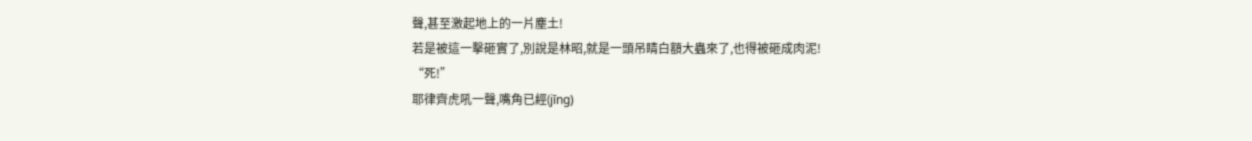聲,甚至激起地上的一片塵土!
若是被這一擊砸實了,別說是林昭,就是一頭吊睛白額大蟲來了,也得被砸成肉泥!
“死!”
耶律齊虎吼一聲,嘴角已經(jīng)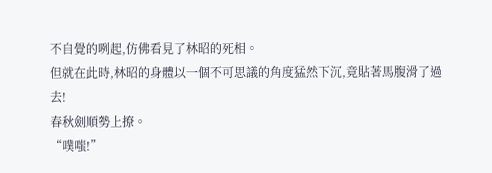不自覺的咧起,仿佛看見了林昭的死相。
但就在此時,林昭的身體以一個不可思議的角度猛然下沉,竟貼著馬腹滑了過去!
春秋劍順勢上撩。
“噗嗤!”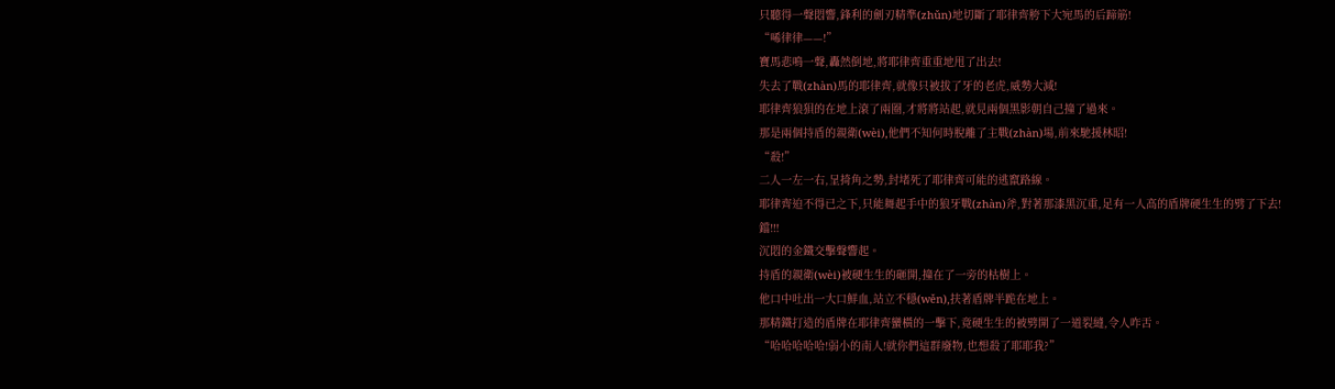只聽得一聲悶響,鋒利的劍刃精準(zhǔn)地切斷了耶律齊胯下大宛馬的后蹄筋!
“唏律律——!”
寶馬悲鳴一聲,轟然倒地,將耶律齊重重地甩了出去!
失去了戰(zhàn)馬的耶律齊,就像只被拔了牙的老虎,威勢大減!
耶律齊狼狽的在地上滾了兩圈,才將將站起,就見兩個黑影朝自己撞了過來。
那是兩個持盾的親衛(wèi),他們不知何時脫離了主戰(zhàn)場,前來馳援林昭!
“殺!”
二人一左一右,呈掎角之勢,封堵死了耶律齊可能的逃竄路線。
耶律齊迫不得已之下,只能舞起手中的狼牙戰(zhàn)斧,對著那漆黑沉重,足有一人高的盾牌硬生生的劈了下去!
鐺!!!
沉悶的金鐵交擊聲響起。
持盾的親衛(wèi)被硬生生的砸開,撞在了一旁的枯樹上。
他口中吐出一大口鮮血,站立不穩(wěn),扶著盾牌半跪在地上。
那精鐵打造的盾牌在耶律齊蠻橫的一擊下,竟硬生生的被劈開了一道裂縫,令人咋舌。
“哈哈哈哈哈!弱小的南人!就你們這群廢物,也想殺了耶耶我?”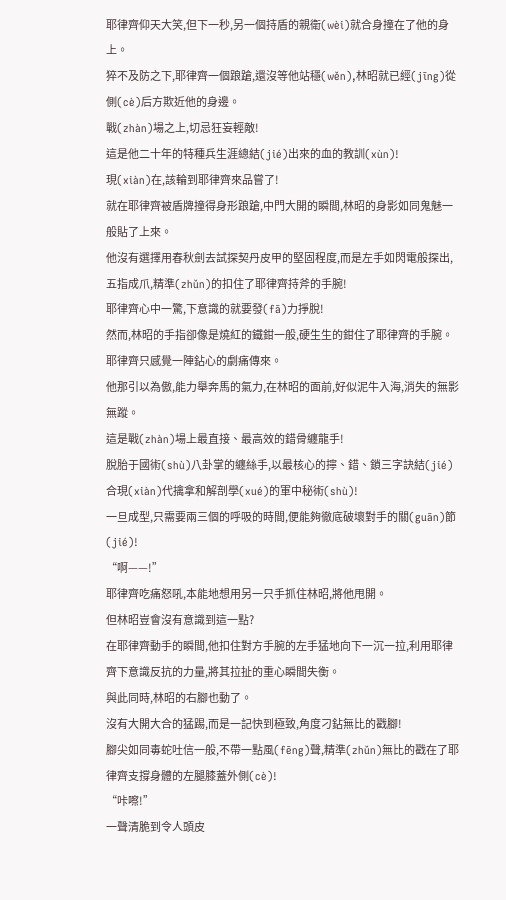耶律齊仰天大笑,但下一秒,另一個持盾的親衛(wèi)就合身撞在了他的身上。
猝不及防之下,耶律齊一個踉蹌,還沒等他站穩(wěn),林昭就已經(jīng)從側(cè)后方欺近他的身邊。
戰(zhàn)場之上,切忌狂妄輕敵!
這是他二十年的特種兵生涯總結(jié)出來的血的教訓(xùn)!
現(xiàn)在,該輪到耶律齊來品嘗了!
就在耶律齊被盾牌撞得身形踉蹌,中門大開的瞬間,林昭的身影如同鬼魅一般貼了上來。
他沒有選擇用春秋劍去試探契丹皮甲的堅固程度,而是左手如閃電般探出,五指成爪,精準(zhǔn)的扣住了耶律齊持斧的手腕!
耶律齊心中一驚,下意識的就要發(fā)力掙脫!
然而,林昭的手指卻像是燒紅的鐵鉗一般,硬生生的鉗住了耶律齊的手腕。
耶律齊只感覺一陣鉆心的劇痛傳來。
他那引以為傲,能力舉奔馬的氣力,在林昭的面前,好似泥牛入海,消失的無影無蹤。
這是戰(zhàn)場上最直接、最高效的錯骨纏龍手!
脫胎于國術(shù)八卦掌的纏絲手,以最核心的擰、錯、鎖三字訣結(jié)合現(xiàn)代擒拿和解剖學(xué)的軍中秘術(shù)!
一旦成型,只需要兩三個的呼吸的時間,便能夠徹底破壞對手的關(guān)節(jié)!
“啊——!”
耶律齊吃痛怒吼,本能地想用另一只手抓住林昭,將他甩開。
但林昭豈會沒有意識到這一點?
在耶律齊動手的瞬間,他扣住對方手腕的左手猛地向下一沉一拉,利用耶律齊下意識反抗的力量,將其拉扯的重心瞬間失衡。
與此同時,林昭的右腳也動了。
沒有大開大合的猛踢,而是一記快到極致,角度刁鉆無比的戳腳!
腳尖如同毒蛇吐信一般,不帶一點風(fēng)聲,精準(zhǔn)無比的戳在了耶律齊支撐身體的左腿膝蓋外側(cè)!
“咔嚓!”
一聲清脆到令人頭皮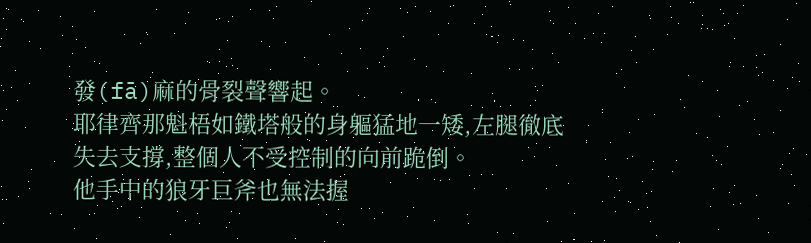發(fā)麻的骨裂聲響起。
耶律齊那魁梧如鐵塔般的身軀猛地一矮,左腿徹底失去支撐,整個人不受控制的向前跪倒。
他手中的狼牙巨斧也無法握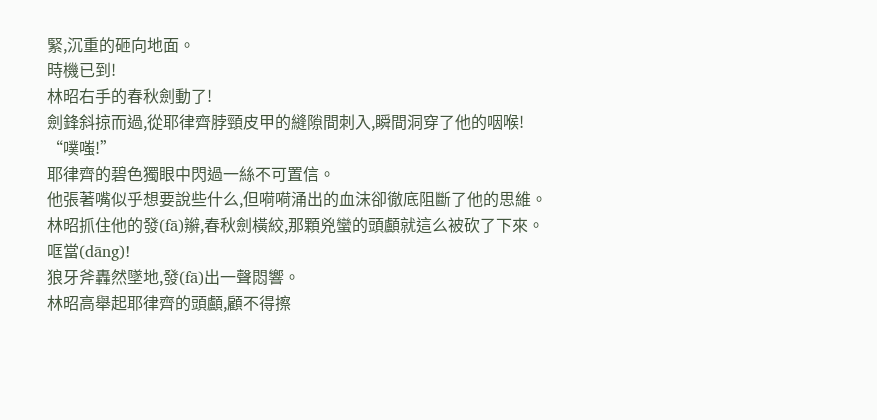緊,沉重的砸向地面。
時機已到!
林昭右手的春秋劍動了!
劍鋒斜掠而過,從耶律齊脖頸皮甲的縫隙間刺入,瞬間洞穿了他的咽喉!
“噗嗤!”
耶律齊的碧色獨眼中閃過一絲不可置信。
他張著嘴似乎想要說些什么,但嗬嗬涌出的血沫卻徹底阻斷了他的思維。
林昭抓住他的發(fā)辮,春秋劍橫絞,那顆兇蠻的頭顱就這么被砍了下來。
哐當(dāng)!
狼牙斧轟然墜地,發(fā)出一聲悶響。
林昭高舉起耶律齊的頭顱,顧不得擦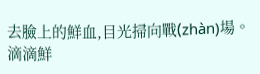去臉上的鮮血,目光掃向戰(zhàn)場。
滴滴鮮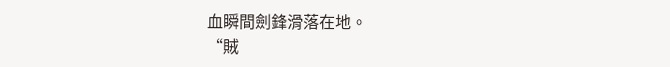血瞬間劍鋒滑落在地。
“賊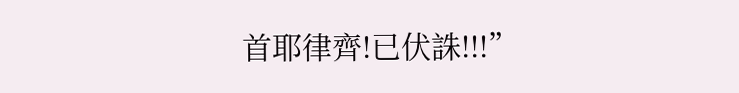首耶律齊!已伏誅!!!”